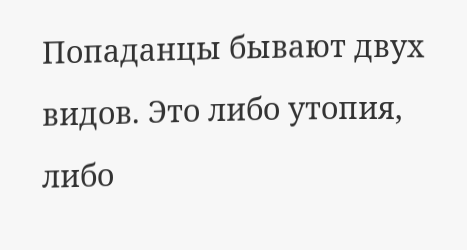Попаданцы бывают двух видов. Это либо утопия, либо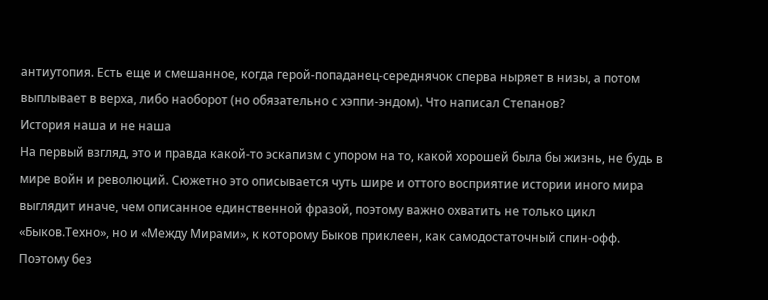антиутопия. Есть еще и смешанное, когда герой-попаданец-середнячок сперва ныряет в низы, а потом выплывает в верха, либо наоборот (но обязательно с хэппи-эндом). Что написал Степанов?
История наша и не наша
На первый взгляд, это и правда какой-то эскапизм с упором на то, какой хорошей была бы жизнь, не будь в мире войн и революций. Сюжетно это описывается чуть шире и оттого восприятие истории иного мира выглядит иначе, чем описанное единственной фразой, поэтому важно охватить не только цикл «Быков.Техно», но и «Между Мирами», к которому Быков приклеен, как самодостаточный спин-офф.
Поэтому без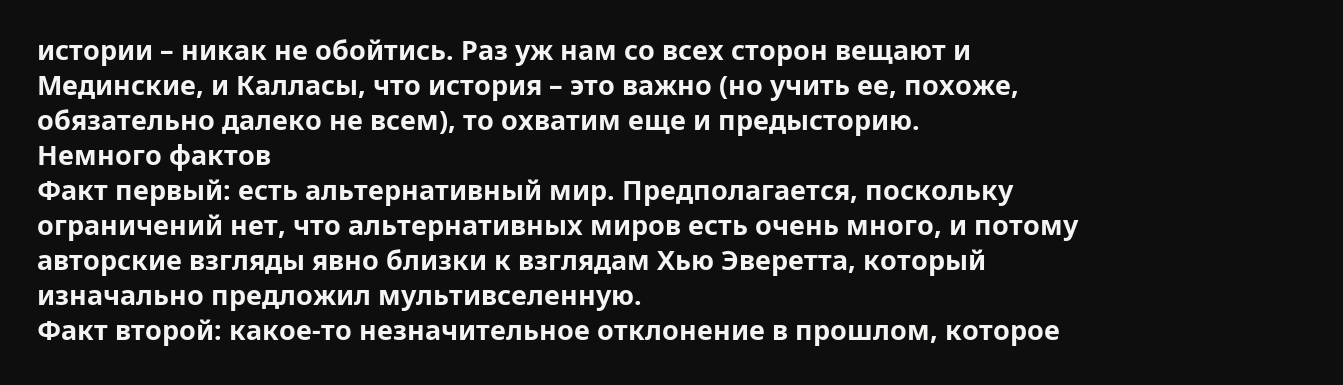истории – никак не обойтись. Раз уж нам со всех сторон вещают и Мединские, и Калласы, что история – это важно (но учить ее, похоже, обязательно далеко не всем), то охватим еще и предысторию.
Немного фактов
Факт первый: есть альтернативный мир. Предполагается, поскольку ограничений нет, что альтернативных миров есть очень много, и потому авторские взгляды явно близки к взглядам Хью Эверетта, который изначально предложил мультивселенную.
Факт второй: какое-то незначительное отклонение в прошлом, которое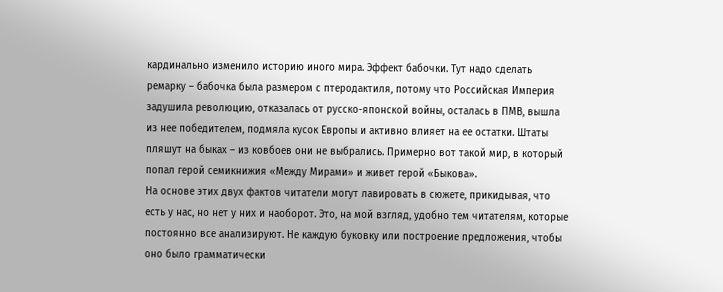кардинально изменило историю иного мира. Эффект бабочки. Тут надо сделать ремарку – бабочка была размером с птеродактиля, потому что Российская Империя задушила революцию, отказалась от русско-японской войны, осталась в ПМВ, вышла из нее победителем, подмяла кусок Европы и активно влияет на ее остатки. Штаты пляшут на быках – из ковбоев они не выбрались. Примерно вот такой мир, в который попал герой семикнижия «Между Мирами» и живет герой «Быкова».
На основе этих двух фактов читатели могут лавировать в сюжете, прикидывая, что есть у нас, но нет у них и наоборот. Это, на мой взгляд, удобно тем читателям, которые постоянно все анализируют. Не каждую буковку или построение предложения, чтобы оно было грамматически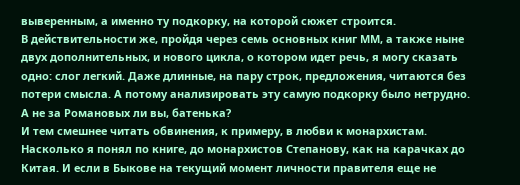выверенным, а именно ту подкорку, на которой сюжет строится.
В действительности же, пройдя через семь основных книг ММ, а также ныне двух дополнительных, и нового цикла, о котором идет речь, я могу сказать одно: слог легкий. Даже длинные, на пару строк, предложения, читаются без потери смысла. А потому анализировать эту самую подкорку было нетрудно.
А не за Романовых ли вы, батенька?
И тем смешнее читать обвинения, к примеру, в любви к монархистам. Насколько я понял по книге, до монархистов Степанову, как на карачках до Китая. И если в Быкове на текущий момент личности правителя еще не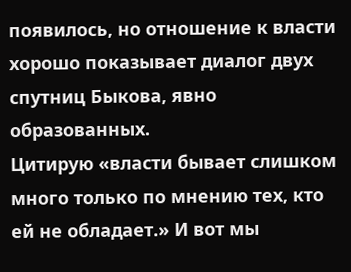появилось, но отношение к власти хорошо показывает диалог двух спутниц Быкова, явно образованных.
Цитирую «власти бывает слишком много только по мнению тех, кто ей не обладает.» И вот мы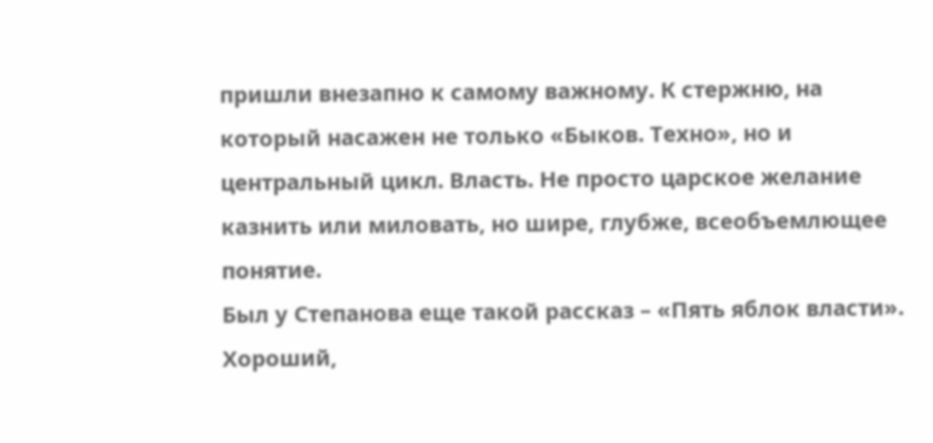пришли внезапно к самому важному. К стержню, на который насажен не только «Быков. Техно», но и центральный цикл. Власть. Не просто царское желание казнить или миловать, но шире, глубже, всеобъемлющее понятие.
Был у Степанова еще такой рассказ – «Пять яблок власти». Хороший,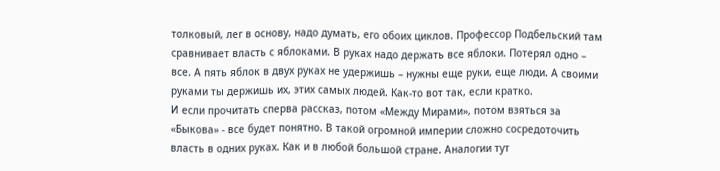толковый, лег в основу, надо думать, его обоих циклов. Профессор Подбельский там сравнивает власть с яблоками. В руках надо держать все яблоки. Потерял одно – все. А пять яблок в двух руках не удержишь – нужны еще руки, еще люди. А своими руками ты держишь их, этих самых людей. Как-то вот так, если кратко.
И если прочитать сперва рассказ, потом «Между Мирами», потом взяться за «Быкова» - все будет понятно. В такой огромной империи сложно сосредоточить власть в одних руках. Как и в любой большой стране. Аналогии тут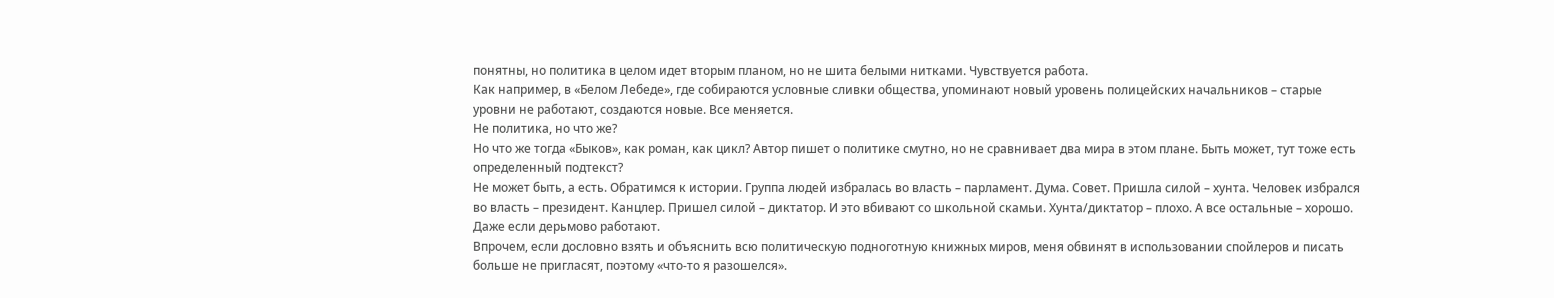понятны, но политика в целом идет вторым планом, но не шита белыми нитками. Чувствуется работа.
Как например, в «Белом Лебеде», где собираются условные сливки общества, упоминают новый уровень полицейских начальников – старые уровни не работают, создаются новые. Все меняется.
Не политика, но что же?
Но что же тогда «Быков», как роман, как цикл? Автор пишет о политике смутно, но не сравнивает два мира в этом плане. Быть может, тут тоже есть определенный подтекст?
Не может быть, а есть. Обратимся к истории. Группа людей избралась во власть – парламент. Дума. Совет. Пришла силой – хунта. Человек избрался во власть – президент. Канцлер. Пришел силой – диктатор. И это вбивают со школьной скамьи. Хунта/диктатор – плохо. А все остальные – хорошо. Даже если дерьмово работают.
Впрочем, если дословно взять и объяснить всю политическую подноготную книжных миров, меня обвинят в использовании спойлеров и писать больше не пригласят, поэтому «что-то я разошелся».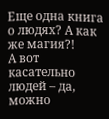Еще одна книга о людях? А как же магия?!
А вот касательно людей – да, можно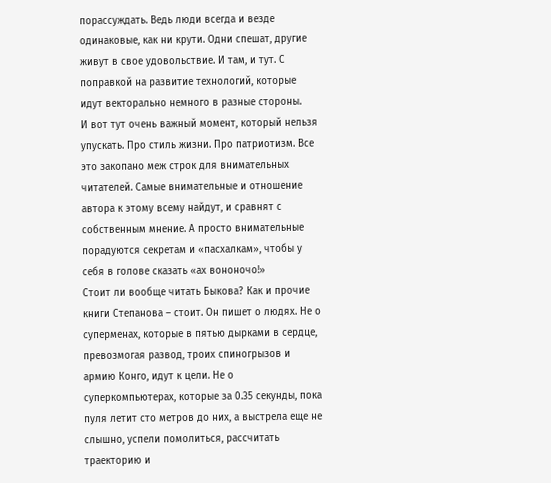порассуждать. Ведь люди всегда и везде одинаковые, как ни крути. Одни спешат, другие живут в свое удовольствие. И там, и тут. С поправкой на развитие технологий, которые идут векторально немного в разные стороны.
И вот тут очень важный момент, который нельзя упускать. Про стиль жизни. Про патриотизм. Все это закопано меж строк для внимательных читателей. Самые внимательные и отношение автора к этому всему найдут, и сравнят с собственным мнение. А просто внимательные порадуются секретам и «пасхалкам», чтобы у себя в голове сказать «ах вононочо!»
Стоит ли вообще читать Быкова? Как и прочие книги Степанова – стоит. Он пишет о людях. Не о суперменах, которые в пятью дырками в сердце, превозмогая развод, троих спиногрызов и армию Конго, идут к цели. Не о суперкомпьютерах, которые за 0.35 секунды, пока пуля летит сто метров до них, а выстрела еще не слышно, успели помолиться, рассчитать траекторию и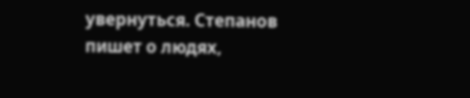увернуться. Степанов пишет о людях,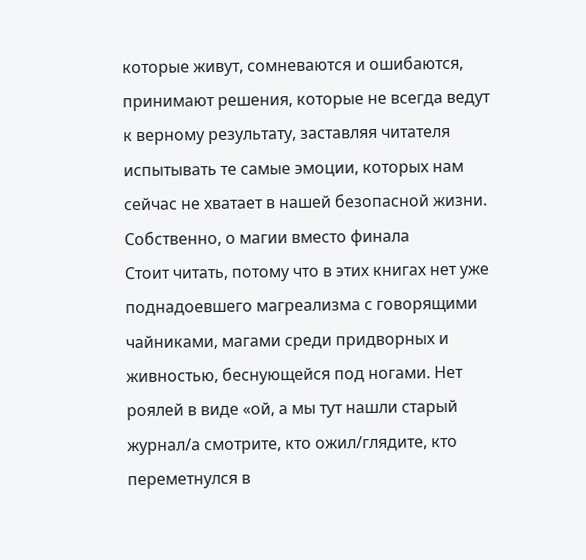которые живут, сомневаются и ошибаются, принимают решения, которые не всегда ведут к верному результату, заставляя читателя испытывать те самые эмоции, которых нам сейчас не хватает в нашей безопасной жизни.
Собственно, о магии вместо финала
Стоит читать, потому что в этих книгах нет уже поднадоевшего магреализма с говорящими чайниками, магами среди придворных и живностью, беснующейся под ногами. Нет роялей в виде «ой, а мы тут нашли старый журнал/а смотрите, кто ожил/глядите, кто переметнулся в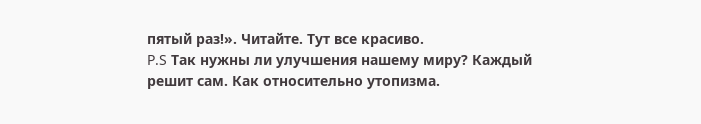пятый раз!». Читайте. Тут все красиво.
P.S Так нужны ли улучшения нашему миру? Каждый решит сам. Как относительно утопизма.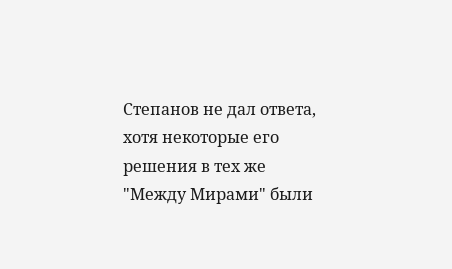Степанов не дал ответа, хотя некоторые его решения в тех же "Между Мирами" были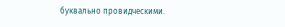буквально провидческими.